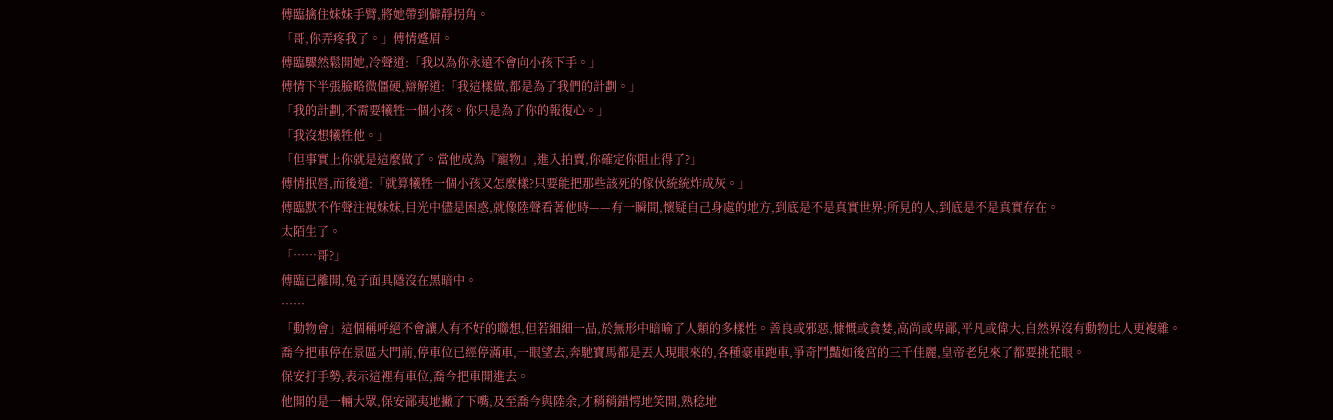傅臨擒住妹妹手臂,將她帶到僻靜拐角。
「哥,你弄疼我了。」傅情蹙眉。
傅臨驟然鬆開她,冷聲道:「我以為你永遠不會向小孩下手。」
傅情下半張臉略微僵硬,辯解道:「我這樣做,都是為了我們的計劃。」
「我的計劃,不需要犧牲一個小孩。你只是為了你的報復心。」
「我沒想犧牲他。」
「但事實上你就是這麼做了。當他成為『寵物』,進入拍賣,你確定你阻止得了?」
傅情抿唇,而後道:「就算犧牲一個小孩又怎麼樣?只要能把那些該死的傢伙統統炸成灰。」
傅臨默不作聲注視妹妹,目光中儘是困惑,就像陸聲看著他時——有一瞬間,懷疑自己身處的地方,到底是不是真實世界;所見的人,到底是不是真實存在。
太陌生了。
「……哥?」
傅臨已離開,兔子面具隱沒在黑暗中。
……
「動物會」這個稱呼絕不會讓人有不好的聯想,但若細細一品,於無形中暗喻了人類的多樣性。善良或邪惡,慷慨或貪婪,高尚或卑鄙,平凡或偉大,自然界沒有動物比人更複雜。
喬今把車停在景區大門前,停車位已經停滿車,一眼望去,奔馳寶馬都是丟人現眼來的,各種豪車跑車,爭奇鬥豔如後宮的三千佳麗,皇帝老兒來了都要挑花眼。
保安打手勢,表示這裡有車位,喬今把車開進去。
他開的是一輛大眾,保安鄙夷地撇了下嘴,及至喬今與陸余,才稍稍錯愕地笑開,熟稔地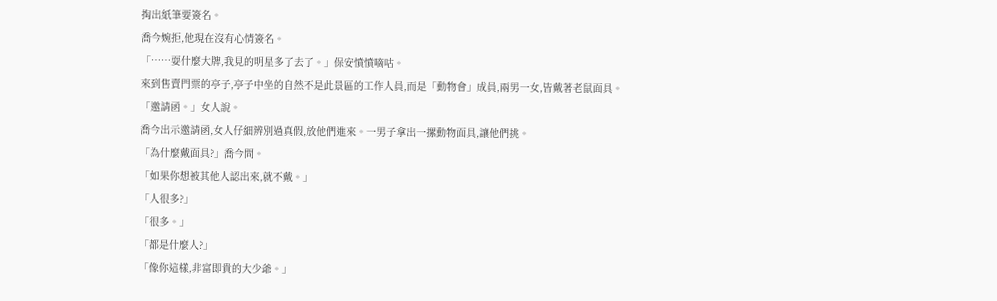掏出紙筆要簽名。
喬今婉拒,他現在沒有心情簽名。
「……耍什麼大牌,我見的明星多了去了。」保安憤憤嘀咕。
來到售賣門票的亭子,亭子中坐的自然不是此景區的工作人員,而是「動物會」成員,兩男一女,皆戴著老鼠面具。
「邀請函。」女人說。
喬今出示邀請函,女人仔細辨別過真假,放他們進來。一男子拿出一摞動物面具,讓他們挑。
「為什麼戴面具?」喬今問。
「如果你想被其他人認出來,就不戴。」
「人很多?」
「很多。」
「都是什麼人?」
「像你這樣,非富即貴的大少爺。」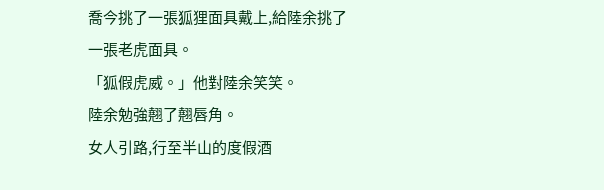喬今挑了一張狐狸面具戴上,給陸余挑了一張老虎面具。
「狐假虎威。」他對陸余笑笑。
陸余勉強翹了翹唇角。
女人引路,行至半山的度假酒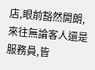店,眼前豁然開朗,來往無論客人還是服務員,皆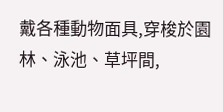戴各種動物面具,穿梭於園林、泳池、草坪間,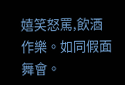嬉笑怒罵,飲酒作樂。如同假面舞會。